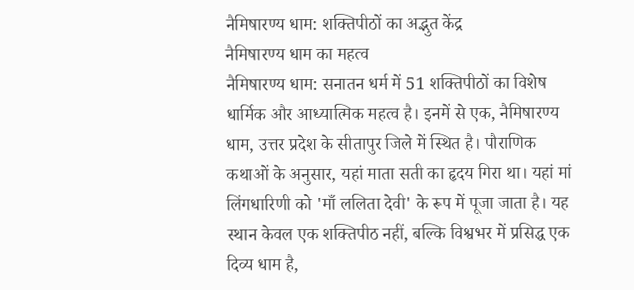नैमिषारण्य धाम: शक्तिपीठों का अद्भुत केंद्र
नैमिषारण्य धाम का महत्व
नैमिषारण्य धाम: सनातन धर्म में 51 शक्तिपीठों का विशेष धार्मिक और आध्यात्मिक महत्व है। इनमें से एक, नैमिषारण्य धाम, उत्तर प्रदेश के सीतापुर जिले में स्थित है। पौराणिक कथाओं के अनुसार, यहां माता सती का हृदय गिरा था। यहां मां लिंगधारिणी को 'माँ ललिता देवी' के रूप में पूजा जाता है। यह स्थान केवल एक शक्तिपीठ नहीं, बल्कि विश्वभर में प्रसिद्ध एक दिव्य धाम है,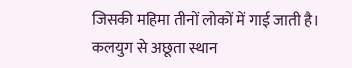जिसकी महिमा तीनों लोकों में गाई जाती है।
कलयुग से अछूता स्थान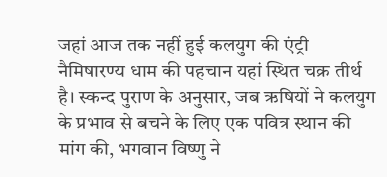जहां आज तक नहीं हुई कलयुग की एंट्री
नैमिषारण्य धाम की पहचान यहां स्थित चक्र तीर्थ है। स्कन्द पुराण के अनुसार, जब ऋषियों ने कलयुग के प्रभाव से बचने के लिए एक पवित्र स्थान की मांग की, भगवान विष्णु ने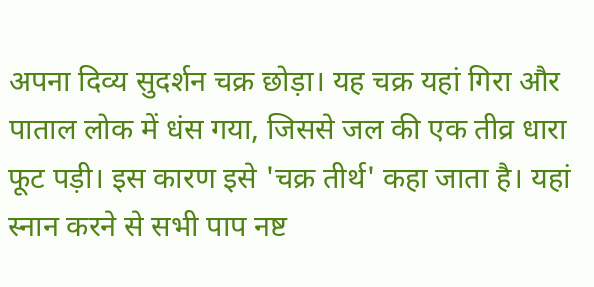अपना दिव्य सुदर्शन चक्र छोड़ा। यह चक्र यहां गिरा और पाताल लोक में धंस गया, जिससे जल की एक तीव्र धारा फूट पड़ी। इस कारण इसे 'चक्र तीर्थ' कहा जाता है। यहां स्नान करने से सभी पाप नष्ट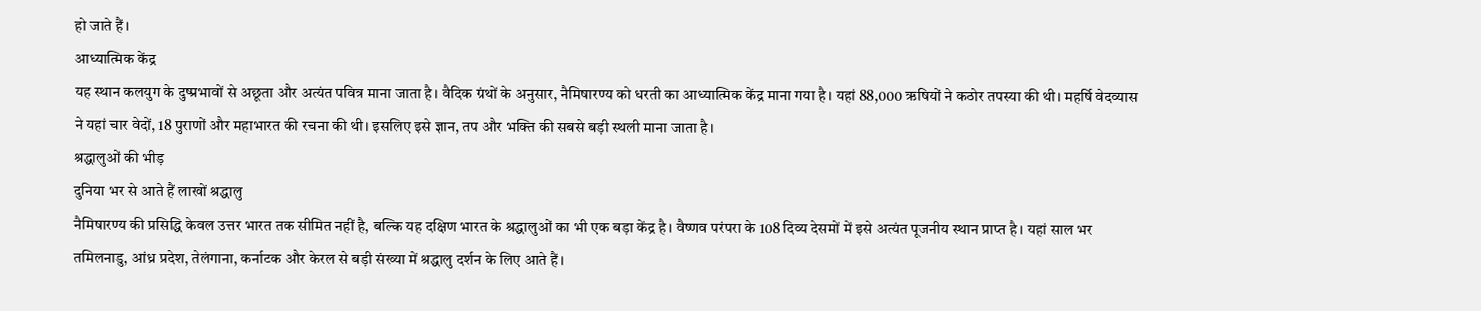हो जाते हैं।
आध्यात्मिक केंद्र
यह स्थान कलयुग के दुष्प्रभावों से अछूता और अत्यंत पवित्र माना जाता है। वैदिक ग्रंथों के अनुसार, नैमिषारण्य को धरती का आध्यात्मिक केंद्र माना गया है। यहां 88,000 ऋषियों ने कठोर तपस्या की थी। महर्षि वेदव्यास ने यहां चार वेदों, 18 पुराणों और महाभारत की रचना की थी। इसलिए इसे ज्ञान, तप और भक्ति की सबसे बड़ी स्थली माना जाता है।
श्रद्धालुओं की भीड़
दुनिया भर से आते हैं लाखों श्रद्धालु
नैमिषारण्य की प्रसिद्धि केवल उत्तर भारत तक सीमित नहीं है, बल्कि यह दक्षिण भारत के श्रद्धालुओं का भी एक बड़ा केंद्र है। वैष्णव परंपरा के 108 दिव्य देसमों में इसे अत्यंत पूजनीय स्थान प्राप्त है। यहां साल भर तमिलनाडु, आंध्र प्रदेश, तेलंगाना, कर्नाटक और केरल से बड़ी संख्या में श्रद्धालु दर्शन के लिए आते हैं।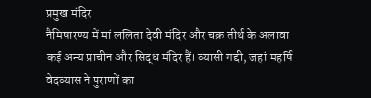प्रमुख मंदिर
नैमिषारण्य में मां ललिता देवी मंदिर और चक्र तीर्थ के अलावा कई अन्य प्राचीन और सिद्ध मंदिर हैं। व्यासी गद्दी, जहां महर्षि वेदव्यास ने पुराणों का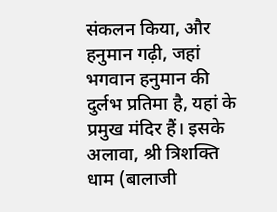संकलन किया, और हनुमान गढ़ी, जहां भगवान हनुमान की दुर्लभ प्रतिमा है, यहां के प्रमुख मंदिर हैं। इसके अलावा, श्री त्रिशक्ति धाम (बालाजी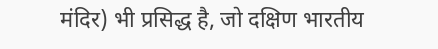मंदिर) भी प्रसिद्ध है, जो दक्षिण भारतीय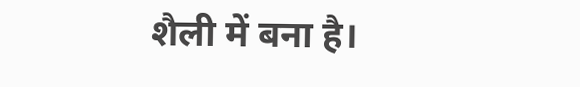शैली में बना है।